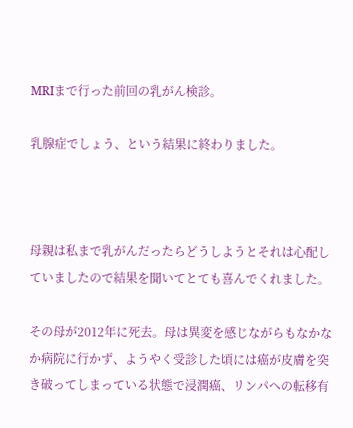MRIまで行った前回の乳がん検診。

乳腺症でしょう、という結果に終わりました。



母親は私まで乳がんだったらどうしようとそれは心配していましたので結果を聞いてとても喜んでくれました。

その母が2012年に死去。母は異変を感じながらもなかなか病院に行かず、ようやく受診した頃には癌が皮膚を突き破ってしまっている状態で浸潤癌、リンパへの転移有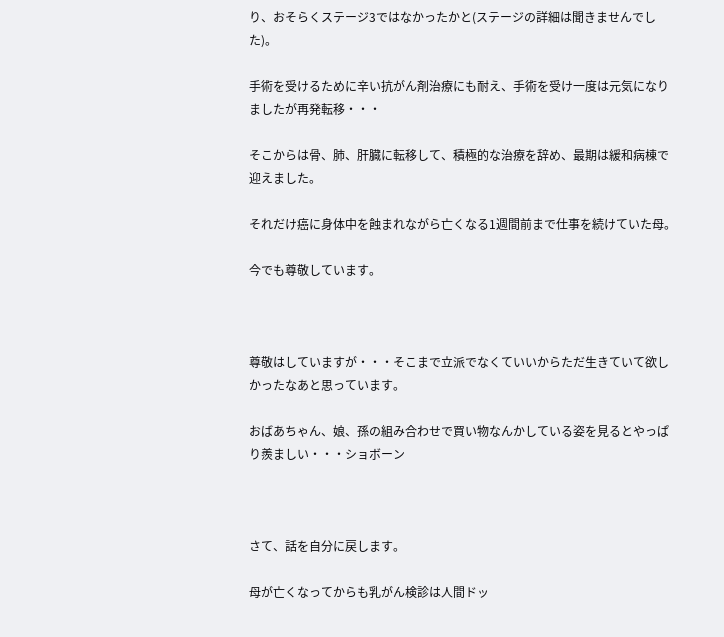り、おそらくステージ3ではなかったかと(ステージの詳細は聞きませんでした)。

手術を受けるために辛い抗がん剤治療にも耐え、手術を受け一度は元気になりましたが再発転移・・・

そこからは骨、肺、肝臓に転移して、積極的な治療を辞め、最期は緩和病棟で迎えました。

それだけ癌に身体中を蝕まれながら亡くなる1週間前まで仕事を続けていた母。

今でも尊敬しています。



尊敬はしていますが・・・そこまで立派でなくていいからただ生きていて欲しかったなあと思っています。

おばあちゃん、娘、孫の組み合わせで買い物なんかしている姿を見るとやっぱり羨ましい・・・ショボーン



さて、話を自分に戻します。

母が亡くなってからも乳がん検診は人間ドッ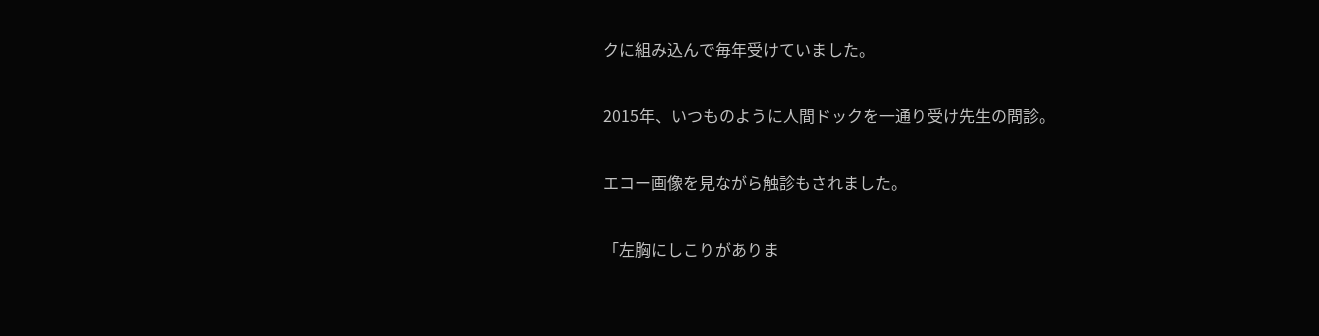クに組み込んで毎年受けていました。

2015年、いつものように人間ドックを一通り受け先生の問診。

エコー画像を見ながら触診もされました。

「左胸にしこりがありま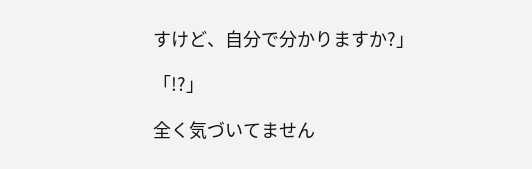すけど、自分で分かりますか?」

「!?」

全く気づいてません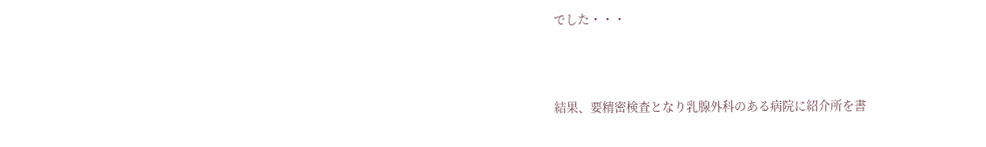でした・・・



結果、要精密検査となり乳腺外科のある病院に紹介所を書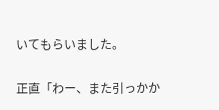いてもらいました。

正直「わー、また引っかか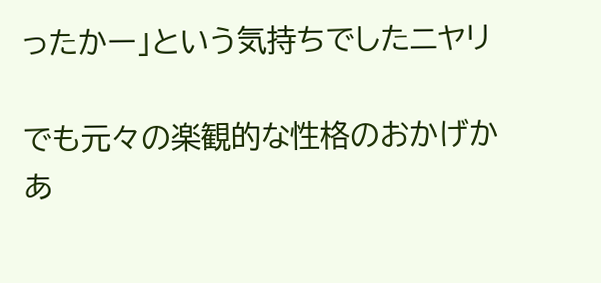ったかー」という気持ちでしたニヤリ

でも元々の楽観的な性格のおかげかあ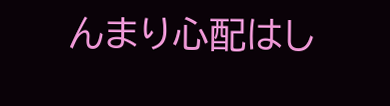んまり心配はし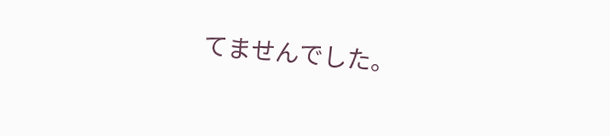てませんでした。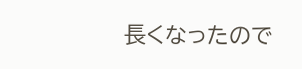長くなったので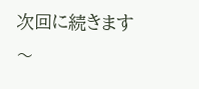次回に続きます〜